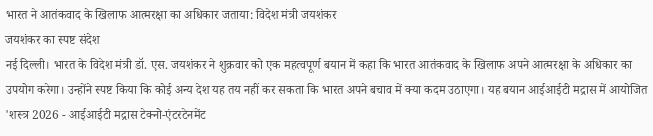भारत ने आतंकवाद के खिलाफ आत्मरक्षा का अधिकार जताया: विदेश मंत्री जयशंकर
जयशंकर का स्पष्ट संदेश
नई दिल्ली। भारत के विदेश मंत्री डॉ. एस. जयशंकर ने शुक्रवार को एक महत्वपूर्ण बयान में कहा कि भारत आतंकवाद के खिलाफ अपने आत्मरक्षा के अधिकार का उपयोग करेगा। उन्होंने स्पष्ट किया कि कोई अन्य देश यह तय नहीं कर सकता कि भारत अपने बचाव में क्या कदम उठाएगा। यह बयान आईआईटी मद्रास में आयोजित 'शस्त्र 2026 - आईआईटी मद्रास टेक्नो-एंटरटेनमेंट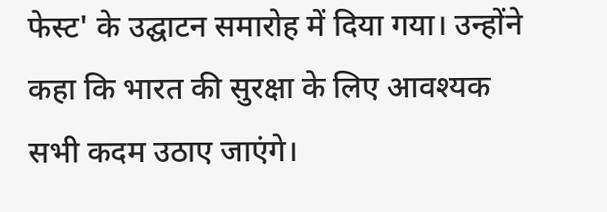फेस्ट' के उद्घाटन समारोह में दिया गया। उन्होंने कहा कि भारत की सुरक्षा के लिए आवश्यक सभी कदम उठाए जाएंगे।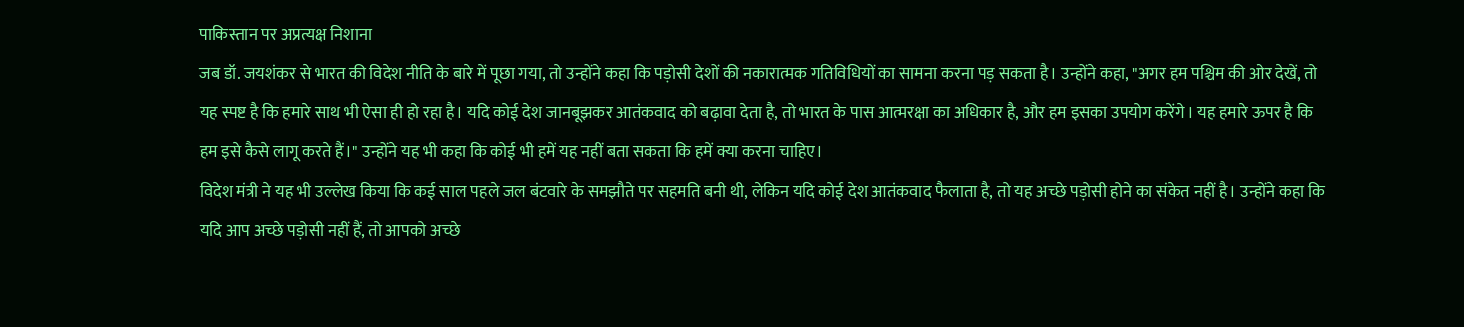पाकिस्तान पर अप्रत्यक्ष निशाना
जब डॉ. जयशंकर से भारत की विदेश नीति के बारे में पूछा गया, तो उन्होंने कहा कि पड़ोसी देशों की नकारात्मक गतिविधियों का सामना करना पड़ सकता है। उन्होंने कहा, "अगर हम पश्चिम की ओर देखें, तो यह स्पष्ट है कि हमारे साथ भी ऐसा ही हो रहा है। यदि कोई देश जानबूझकर आतंकवाद को बढ़ावा देता है, तो भारत के पास आत्मरक्षा का अधिकार है, और हम इसका उपयोग करेंगे। यह हमारे ऊपर है कि हम इसे कैसे लागू करते हैं।" उन्होंने यह भी कहा कि कोई भी हमें यह नहीं बता सकता कि हमें क्या करना चाहिए।
विदेश मंत्री ने यह भी उल्लेख किया कि कई साल पहले जल बंटवारे के समझौते पर सहमति बनी थी, लेकिन यदि कोई देश आतंकवाद फैलाता है, तो यह अच्छे पड़ोसी होने का संकेत नहीं है। उन्होंने कहा कि यदि आप अच्छे पड़ोसी नहीं हैं, तो आपको अच्छे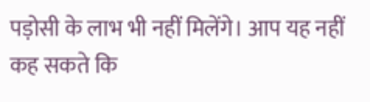पड़ोसी के लाभ भी नहीं मिलेंगे। आप यह नहीं कह सकते कि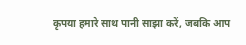कृपया हमारे साथ पानी साझा करें, जबकि आप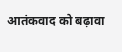आतंकवाद को बढ़ावा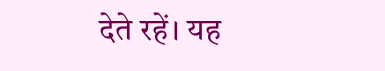देते रहें। यह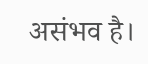असंभव है।